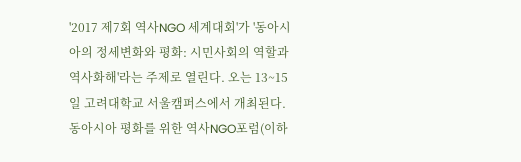'2017 제7회 역사NGO 세계대회'가 '동아시아의 정세변화와 평화: 시민사회의 역할과 역사화해'라는 주제로 열린다. 오는 13~15일 고려대학교 서울캠퍼스에서 개최된다.
동아시아 평화를 위한 역사NGO포럼(이하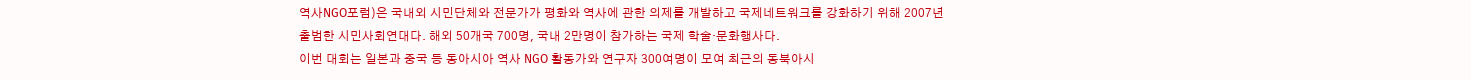역사NGO포럼)은 국내외 시민단체와 전문가가 평화와 역사에 관한 의제를 개발하고 국제네트워크를 강화하기 위해 2007년 출범한 시민사회연대다. 해외 50개국 700명, 국내 2만명이 참가하는 국제 학술·문화행사다.
이번 대회는 일본과 중국 등 동아시아 역사 NGO 활동가와 연구자 300여명이 모여 최근의 동북아시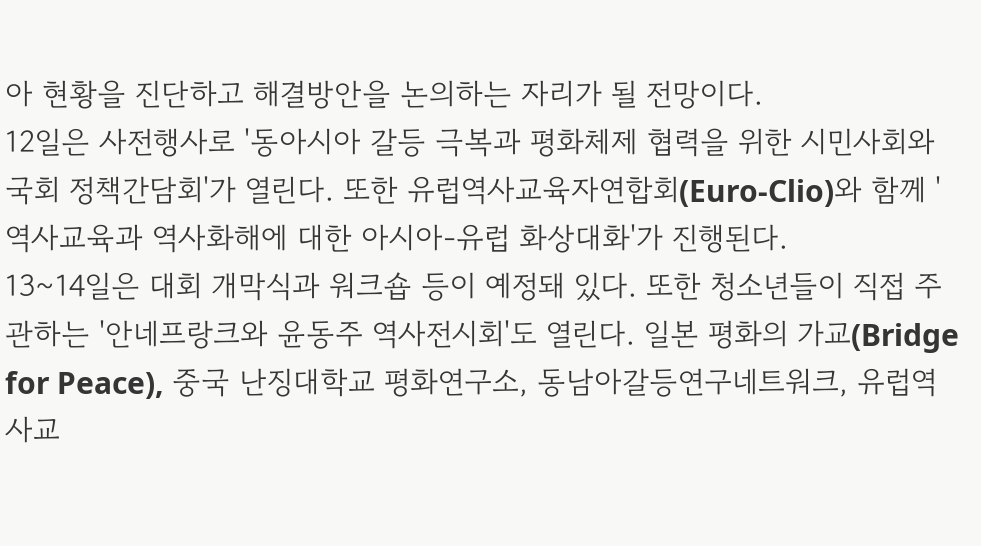아 현황을 진단하고 해결방안을 논의하는 자리가 될 전망이다.
12일은 사전행사로 '동아시아 갈등 극복과 평화체제 협력을 위한 시민사회와 국회 정책간담회'가 열린다. 또한 유럽역사교육자연합회(Euro-Clio)와 함께 '역사교육과 역사화해에 대한 아시아-유럽 화상대화'가 진행된다.
13~14일은 대회 개막식과 워크숍 등이 예정돼 있다. 또한 청소년들이 직접 주관하는 '안네프랑크와 윤동주 역사전시회'도 열린다. 일본 평화의 가교(Bridge for Peace), 중국 난징대학교 평화연구소, 동남아갈등연구네트워크, 유럽역사교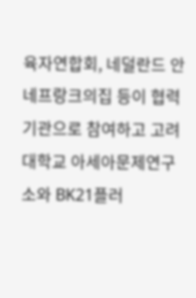육자연합회, 네덜란드 안네프랑크의집 등이 협력기관으로 참여하고 고려대학교 아세아문제연구소와 BK21플러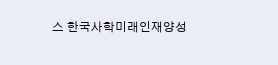스 한국사학미래인재양성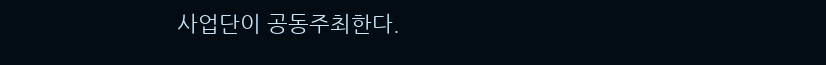사업단이 공동주최한다.